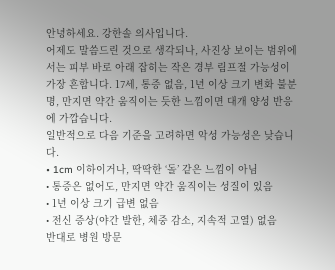안녕하세요. 강한솔 의사입니다.
어제도 말씀드린 것으로 생각되나, 사진상 보이는 범위에서는 피부 바로 아래 잡히는 작은 경부 림프절 가능성이 가장 흔합니다. 17세, 통증 없음, 1년 이상 크기 변화 불분명, 만지면 약간 움직이는 듯한 느낌이면 대개 양성 반응에 가깝습니다.
일반적으로 다음 기준을 고려하면 악성 가능성은 낮습니다.
• 1cm 이하이거나, 딱딱한 ‘돌’ 같은 느낌이 아님
• 통증은 없어도, 만지면 약간 움직이는 성질이 있음
• 1년 이상 크기 급변 없음
• 전신 증상(야간 발한, 체중 감소, 지속적 고열) 없음
반대로 병원 방문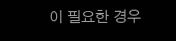이 필요한 경우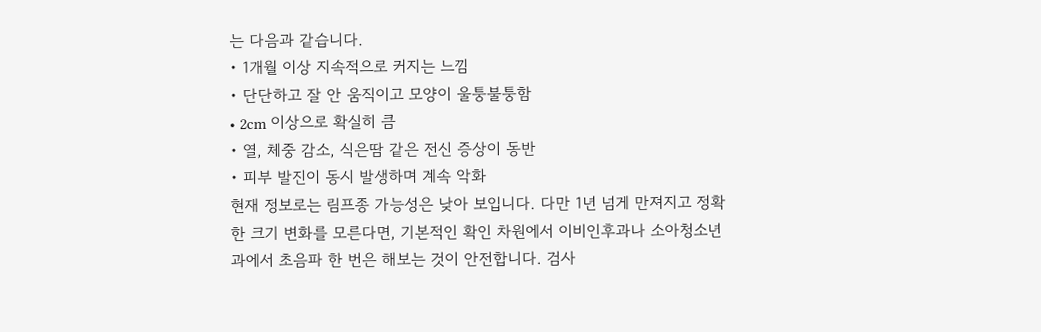는 다음과 같습니다.
• 1개월 이상 지속적으로 커지는 느낌
• 단단하고 잘 안 움직이고 모양이 울퉁불퉁함
• 2cm 이상으로 확실히 큼
• 열, 체중 감소, 식은땀 같은 전신 증상이 동반
• 피부 발진이 동시 발생하며 계속 악화
현재 정보로는 림프종 가능성은 낮아 보입니다. 다만 1년 넘게 만져지고 정확한 크기 변화를 모른다면, 기본적인 확인 차원에서 이비인후과나 소아청소년과에서 초음파 한 번은 해보는 것이 안전합니다. 검사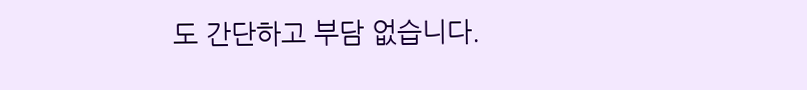도 간단하고 부담 없습니다.